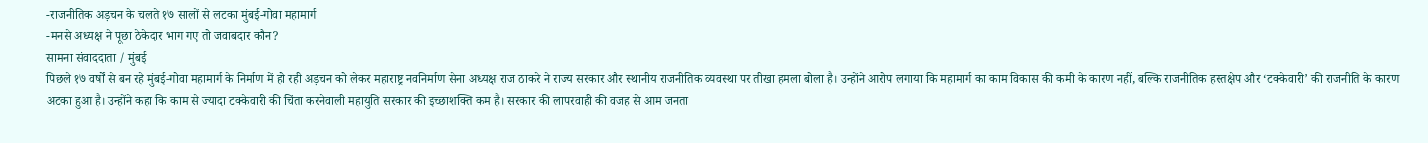-राजनीतिक अड़चन के चलते १७ सालों से लटका मुंबई-गोवा महामार्ग
-मनसे अध्यक्ष ने पूछा ठेकेदार भाग गए तो जवाबदार कौन?
सामना संवाददाता / मुंबई
पिछले १७ वर्षों से बन रहे मुंबई-गोवा महामार्ग के निर्माण में हो रही अड़चन को लेकर महाराष्ट्र नवनिर्माण सेना अध्यक्ष राज ठाकरे ने राज्य सरकार और स्थानीय राजनीतिक व्यवस्था पर तीखा हमला बोला है। उन्होंने आरोप लगाया कि महामार्ग का काम विकास की कमी के कारण नहीं, बल्कि राजनीतिक हस्तक्षेप और ‘टक्केवारी’ की राजनीति के कारण अटका हुआ है। उन्होंने कहा कि काम से ज्यादा टक्केवारी की चिंता करनेवाली महायुति सरकार की इच्छाशक्ति कम है। सरकार की लापरवाही की वजह से आम जनता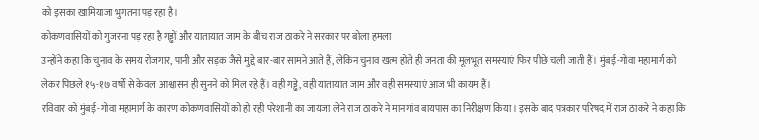को इसका खामियाजा भुगतना पड़ रहा है।
कोकणवासियों को गुजरना पड़ रहा है गड्ढों और यातायात जाम के बीच राज ठाकरे ने सरकार पर बोला हमला
उन्होंने कहा कि चुनाव के समय रोजगार, पानी और सड़क जैसे मुद्दे बार-बार सामने आते हैं, लेकिन चुनाव खत्म होते ही जनता की मूलभूत समस्याएं फिर पीछे चली जाती हैं। मुंबई-गोवा महामार्ग को लेकर पिछले १५-१७ वर्षों से केवल आश्वासन ही सुनने को मिल रहे हैं। वही गड्ढे, वही यातायात जाम और वही समस्याएं आज भी कायम हैं।
रविवार को मुंबई-गोवा महामार्ग के कारण कोकणवासियों को हो रही परेशानी का जायजा लेने राज ठाकरे ने मानगांव बायपास का निरीक्षण किया। इसके बाद पत्रकार परिषद में राज ठाकरे ने कहा कि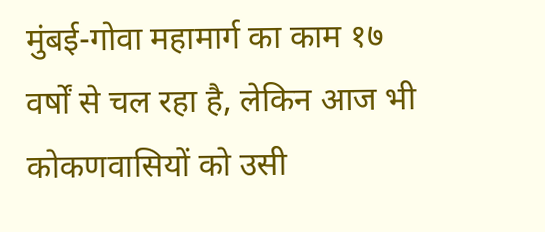मुंबई-गोवा महामार्ग का काम १७ वर्षों से चल रहा है, लेकिन आज भी कोकणवासियों को उसी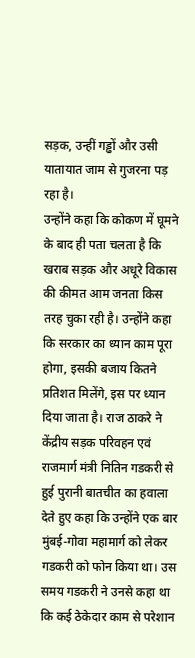सड़क, उन्हीं गड्ढों और उसी यातायात जाम से गुजरना पड़ रहा है।
उन्होंने कहा कि कोकण में घूमने के बाद ही पता चलता है कि खराब सड़क और अधूरे विकास की कीमत आम जनता किस तरह चुका रही है। उन्होंने कहा कि सरकार का ध्यान काम पूरा होगा, इसकी बजाय कितने प्रतिशत मिलेंगे, इस पर ध्यान दिया जाता है। राज ठाकरे ने केंद्रीय सड़क परिवहन एवं राजमार्ग मंत्री नितिन गडकरी से हुई पुरानी बातचीत का हवाला देते हुए कहा कि उन्होंने एक बार मुंबई-गोवा महामार्ग को लेकर गडकरी को फोन किया था। उस समय गडकरी ने उनसे कहा था कि कई ठेकेदार काम से परेशान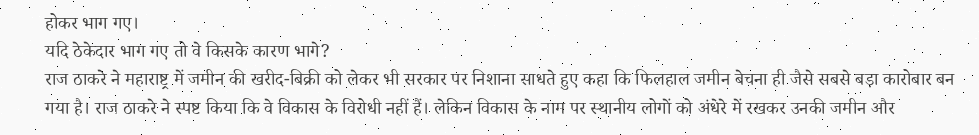होकर भाग गए।
यदि ठेकेदार भाग गए तो वे किसके कारण भागे?
राज ठाकरे ने महाराष्ट्र में जमीन की खरीद-बिक्री को लेकर भी सरकार पर निशाना साधते हुए कहा कि फिलहाल जमीन बेचना ही जैसे सबसे बड़ा कारोबार बन गया है। राज ठाकरे ने स्पष्ट किया कि वे विकास के विरोधी नहीं हैं। लेकिन विकास के नाम पर स्थानीय लोगों को अंधेरे में रखकर उनकी जमीन और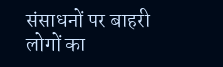संसाधनों पर बाहरी लोगों का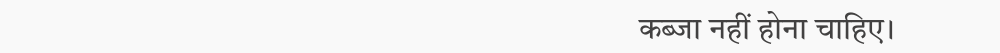कब्जा नहीं होना चाहिए।